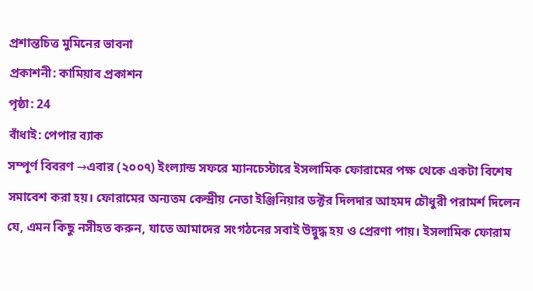প্রশান্তচিত্ত মুমিনের ভাবনা
প্রকাশনী: কামিয়াব প্রকাশন
পৃষ্ঠা: 24
বাঁধাই: পেপার ব্যাক
সম্পূর্ণ বিবরণ →এবার (২০০৭) ইংল্যান্ড সফরে ম্যানচেস্টারে ইসলামিক ফোরামের পক্ষ থেকে একটা বিশেষ সমাবেশ করা হয়। ফোরামের অন্যতম কেন্দ্রীয় নেতা ইঞ্জিনিয়ার ডক্টর দিলদার আহমদ চৌধুরী পরামর্শ দিলেন যে, এমন কিছু নসীহত করুন, যাতে আমাদের সংগঠনের সবাই উদ্বুদ্ধ হয় ও প্রেরণা পায়। ইসলামিক ফোরাম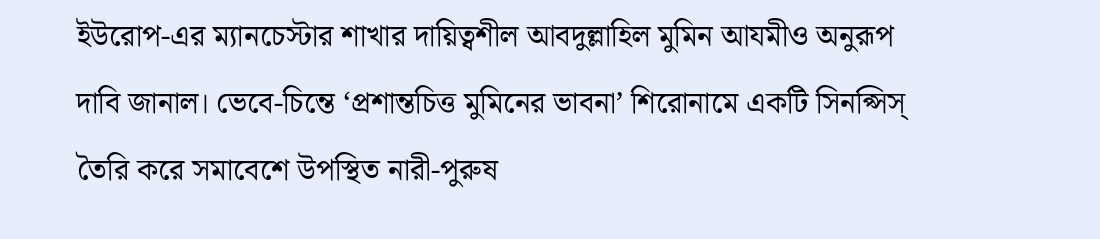ইউরোপ-এর ম্যানচেস্টার শাখার দায়িত্বশীল আবদুল্লাহিল মুমিন আযমীও অনুরূপ দাবি জানাল। ভেবে-চিন্তে ‘প্রশান্তচিত্ত মুমিনের ভাবনা’ শিরোনামে একটি সিনপ্সিস্ তৈরি করে সমাবেশে উপস্থিত নারী-পুরুষ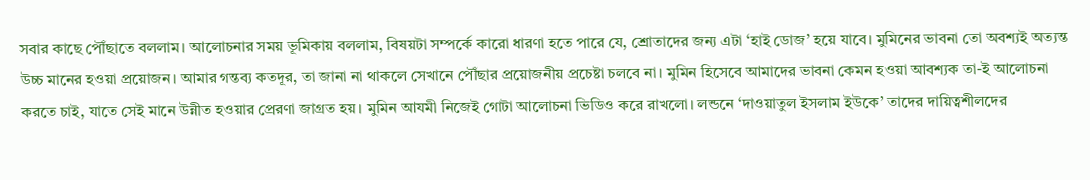সবার কাছে পৌঁছাতে বললাম। আলোচনার সময় ভূমিকায় বললাম, বিষয়টা সম্পর্কে কারো ধারণা হতে পারে যে, শ্রোতাদের জন্য এটা ‘হাই ডোজ’ হয়ে যাবে। মুমিনের ভাবনা তো অবশ্যই অত্যন্ত উচ্চ মানের হওয়া প্রয়োজন। আমার গন্তব্য কতদূর, তা জানা না থাকলে সেখানে পৌঁছার প্রয়োজনীয় প্রচেষ্টা চলবে না। মুমিন হিসেবে আমাদের ভাবনা কেমন হওয়া আবশ্যক তা-ই আলোচনা করতে চাই, যাতে সেই মানে উন্নীত হওয়ার প্রেরণা জাগ্রত হয়। মুমিন আযমী নিজেই গোটা আলোচনা ভিডিও করে রাখলো। লন্ডনে ‘দাওয়াতুল ইসলাম ইউকে’ তাদের দায়িত্বশীলদের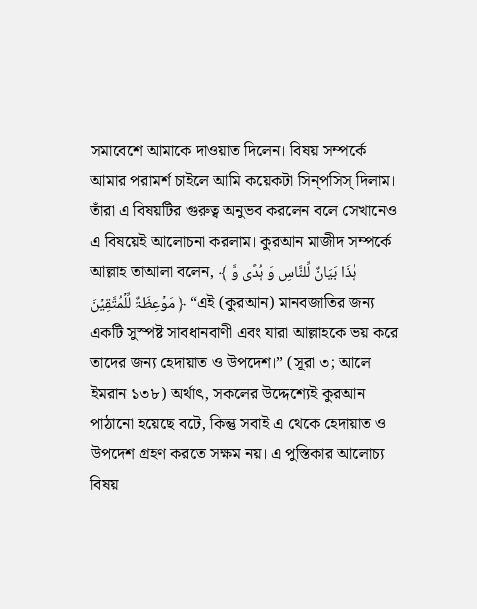সমাবেশে আমাকে দাওয়াত দিলেন। বিষয় সম্পর্কে আমার পরামর্শ চাইলে আমি কয়েকটা সিন্পসিস্ দিলাম। তাঁরা এ বিষয়টির গুরুত্ব অনুভব করলেন বলে সেখানেও এ বিষয়েই আলোচনা করলাম। কুরআন মাজীদ সম্পর্কে আল্লাহ তাআলা বলেন, ﴾ ہٰذَا بَیَانٌ لِّلنَّاسِ وَ ہُدًی وَّ مَوۡعِظَۃٌ لِّلۡمُتَّقِیۡنَ ﴿ “এই (কুরআন) মানবজাতির জন্য একটি সুস্পষ্ট সাবধানবাণী এবং যারা আল্লাহকে ভয় করে তাদের জন্য হেদায়াত ও উপদেশ।” (সূরা ৩; আলে ইমরান ১৩৮) অর্থাৎ, সকলের উদ্দেশ্যেই কুরআন পাঠানো হয়েছে বটে, কিন্তু সবাই এ থেকে হেদায়াত ও উপদেশ গ্রহণ করতে সক্ষম নয়। এ পুস্তিকার আলোচ্য বিষয়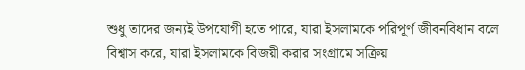শুধু তাদের জন্যই উপযোগী হতে পারে, যারা ইসলামকে পরিপূর্ণ জীবনবিধান বলে বিশ্বাস করে, যারা ইসলামকে বিজয়ী করার সংগ্রামে সক্রিয়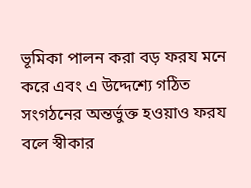ভূমিকা পালন করা বড় ফরয মনে করে এবং এ উদ্দেশ্যে গঠিত সংগঠনের অন্তর্ভুক্ত হওয়াও ফরয বলে স্বীকার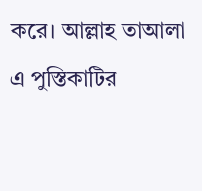করে। আল্লাহ তাআলা এ পুস্তিকাটির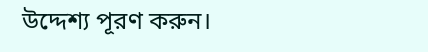উদ্দেশ্য পূরণ করুন।